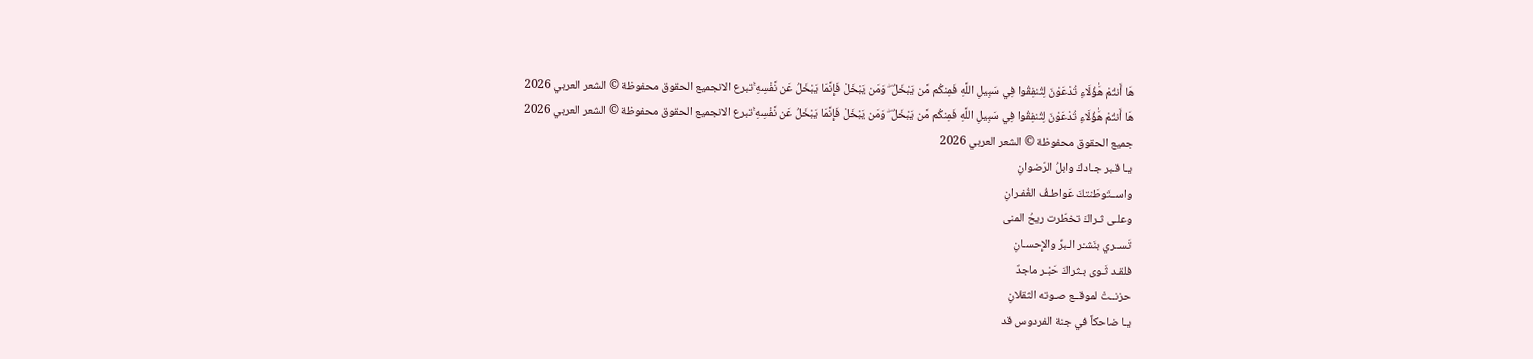هَا أَنتُمْ هَٰؤُلَاءِ تُدْعَوْنَ لِتُنفِقُوا فِي سَبِيلِ اللَّهِ فَمِنكُم مَّن يَبْخَلُ ۖ وَمَن يَبْخَلْ فَإِنَّمَا يَبْخَلُ عَن نَّفْسِهِ ۚتبرع الانجميع الحقوق محفوظة © الشعر العربي 2026
هَا أَنتُمْ هَٰؤُلَاءِ تُدْعَوْنَ لِتُنفِقُوا فِي سَبِيلِ اللَّهِ فَمِنكُم مَّن يَبْخَلُ ۖ وَمَن يَبْخَلْ فَإِنَّمَا يَبْخَلُ عَن نَّفْسِهِ ۚتبرع الانجميع الحقوق محفوظة © الشعر العربي 2026
جميع الحقوق محفوظة © الشعر العربي 2026
يـا قـبر جـادكَ وابلُ الرّضوانِ
واســتَوطَنتكَ عَواطـفُ الغُفـرانِ
وعلـى ثـراكَ تخطّرت ريحُ المنى
تَســري بنَشـْر الـبرِّ والإِحسـانِ
فلقـد ثَـوى بـثراكَ حَبْـر ماجدٌ
حزنــتْ لموقــع صـوته الثقلانِ
يـا ضاحكاً في جنة الفردوس قد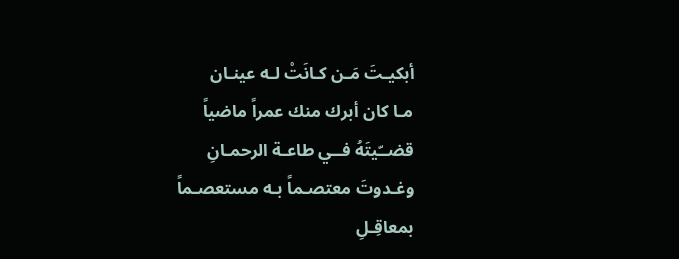أبكيـتَ مَـن كـانَتْ لـه عينـان
مـا كان أبرك منك عمراً ماضياً
قضــّيتَهُ فــي طاعـة الرحمـانِ
وغـدوتَ معتصـماً بـه مستعصـماً
بمعاقِـلِ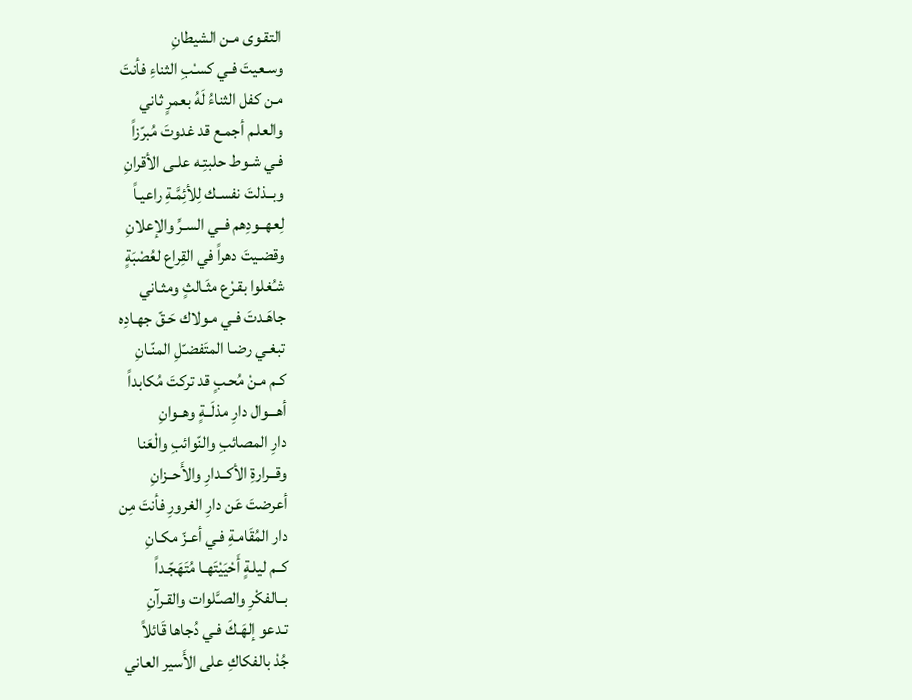التقـوى مـن الشيطانِ
وسـعيتَ فـي كسـْبِ الثناءِ فأنتَ
مـن كفل الثناءُ لَهُ بعمرٍ ثاني
والعلـم أجمـع قد غدوتَ مُبرّزاً
فـي شـوط حلبتِـه علـى الأقرانِ
وبــذلتَ نفسـك لِلأئِمَّـةِ راعيـاً
لِعهــودِهم فــي السـرِّ والإعلانِ
وقضـيتَ دهراً في القِراع لعُصْبَةٍ
شـُغلوا بقـرْع مثَـالثٍ ومثـاني
جاهَـدتَ فـي مـولاك حَـقّ جهـادِه
تبغـي رضـا المتَفضـّلِ المنّـانِ
كـم مـنْ مُحـبٍ قد تركتَ مُكابداً
أهـــوال دارِ مذلَــةٍ وهــوانِ
دارِ المصائبِ والنّوائبِ والْعَنا
وقــرارةِ الأكــدارِ والأَحــزانِ
أعرضتَ عَن دارِ الغرورِ فأنتَ مِن
دار المُقَامـةِ فـي أعـزّ مكـانِ
كــم ليلـةٍ أَحْيَيْتَهـا مُتَهَجّـداً
بــالفكْرِ والصـَّلوات والقـرآنِ
تـدعو إلهَـكَ فـي دُجاها قَائلاً
جُدْ بالفكاكِ على الأَسير العاني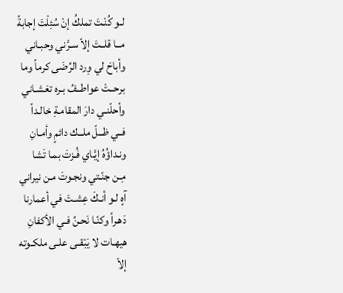لـو كُنْـتَ تملكُ إنْ سُئِلْتَ إجابةً
مــا قلــتَ إلاّ سـرَّني وحبـاني
وأباحَ لي وِرد الرِّضَى كرماً وما
برحــتْ عواطــفُ بـره تغشـاني
وأحلّنـي دارَ المقامـةِ خالـداً
فــي ظــلّ ملــك دائمٍ وأمـانِ
ونـداؤُهُ إيَّـاي فُـزتَ بمـا تَشا
مِـن جنّـتي ونجـوتَ مـن نيراني
آهٍ لـو أنـكَ عِشـتَ في أعمارنا
دَهـراً وكنّـا نَحـنُ فـي الأكفانِ
هيهـات لا يَبْقـى علـى ملكـوته
إلاّ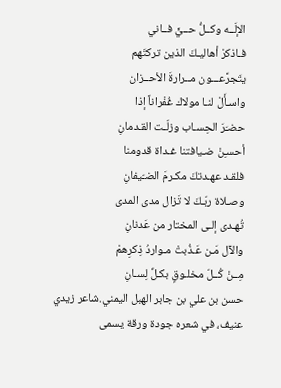الإلَــه وكــلُّ حــيٍّ فــاني
فـاذكرْ أهاليـكَ الذين تركتَهم
يتَجرَّعـــون مــرارةَ الأحــزان
واسـأَلْ لنـا مولاك غُفْراناً إذا
حضـَرَ الحِسـاب وزلّـت القـدمانِ
أحسـِنْ ضـيافتنا غـداة قدومنا
فلقـد عهـدتكَ مكـرمَ الضـّيفانِ
وصـلاة ربّـكَ لا تَزال مدى المدى
تُهـدى إلـى المختار من عَدنانِ
والآل مَـن عَـذُبتْ مـواردُ ذِكرِهمْ
مِــنْ كُــلّ مخلـوقٍ بكـلِّ لِسـانِ
حسن بن علي بن جابر الهبل اليمني.شاعر زيدي عنيف، في شعره جودة ورقة يسمى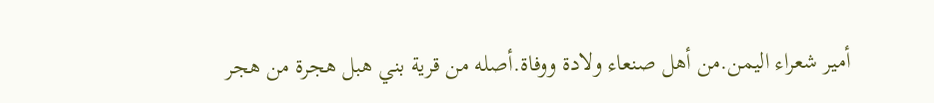أمير شعراء اليمن.من أهل صنعاء ولادة ووفاة.أصله من قرية بني هبل هجرة من هجر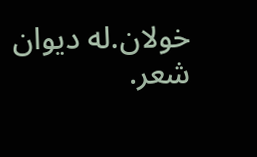خولان.له ديوان شعر.